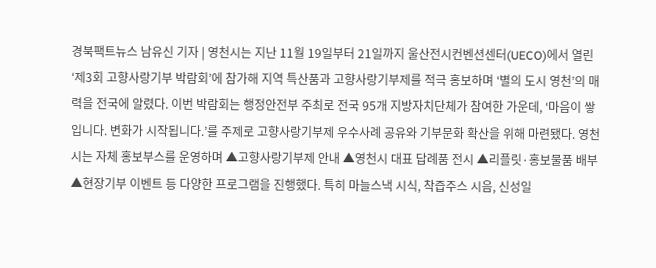경북팩트뉴스 남유신 기자 | 영천시는 지난 11월 19일부터 21일까지 울산전시컨벤션센터(UECO)에서 열린 ‘제3회 고향사랑기부 박람회’에 참가해 지역 특산품과 고향사랑기부제를 적극 홍보하며 ‘별의 도시 영천’의 매력을 전국에 알렸다. 이번 박람회는 행정안전부 주최로 전국 95개 지방자치단체가 참여한 가운데, ‘마음이 쌓입니다. 변화가 시작됩니다.’를 주제로 고향사랑기부제 우수사례 공유와 기부문화 확산을 위해 마련됐다. 영천시는 자체 홍보부스를 운영하며 ▲고향사랑기부제 안내 ▲영천시 대표 답례품 전시 ▲리플릿·홍보물품 배부 ▲현장기부 이벤트 등 다양한 프로그램을 진행했다. 특히 마늘스낵 시식, 착즙주스 시음, 신성일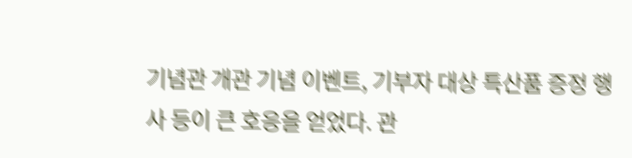기념관 개관 기념 이벤트, 기부자 대상 특산품 증정 행사 등이 큰 호응을 얻었다. 관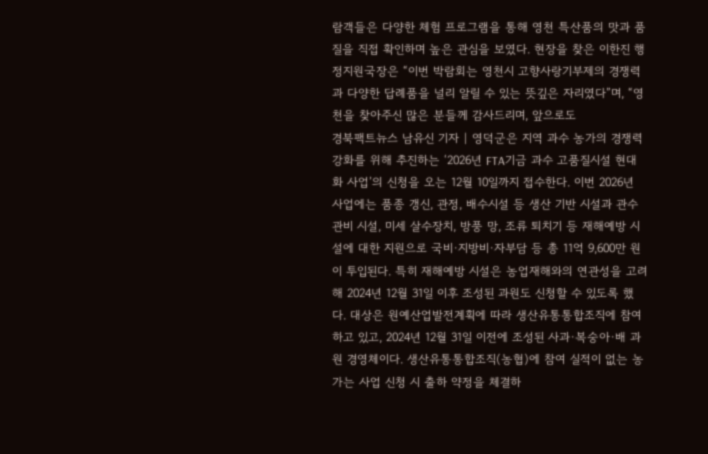람객들은 다양한 체험 프로그램을 통해 영천 특산품의 맛과 품질을 직접 확인하며 높은 관심을 보였다. 현장을 찾은 이한진 행정지원국장은 “이번 박람회는 영천시 고향사랑기부제의 경쟁력과 다양한 답례품을 널리 알릴 수 있는 뜻깊은 자리였다”며, “영천을 찾아주신 많은 분들께 감사드리며, 앞으로도
경북팩트뉴스 남유신 기자 | 영덕군은 지역 과수 농가의 경쟁력 강화를 위해 추진하는 ‘2026년 FTA기금 과수 고품질시설 현대화 사업’의 신청을 오는 12월 10일까지 접수한다. 이번 2026년 사업에는 품종 갱신, 관정, 배수시설 등 생산 기반 시설과 관수관비 시설, 미세 살수장치, 방풍 망, 조류 퇴치기 등 재해예방 시설에 대한 지원으로 국비·지방비·자부담 등 총 11억 9,600만 원이 투입된다. 특히 재해예방 시설은 농업재해와의 연관성을 고려해 2024년 12월 31일 이후 조성된 과원도 신청할 수 있도록 했다. 대상은 원예산업발전계획에 따라 생산유통통합조직에 참여하고 있고, 2024년 12월 31일 이전에 조성된 사과·복숭아·배 과원 경영체이다. 생산유통통합조직(농협)에 참여 실적이 없는 농가는 사업 신청 시 출하 약정을 체결하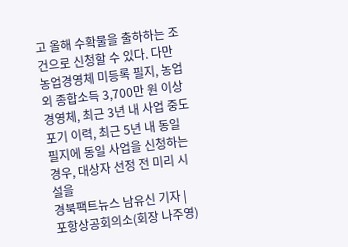고 올해 수확물을 출하하는 조건으로 신청할 수 있다. 다만 농업경영체 미등록 필지, 농업 외 종합소득 3,700만 원 이상 경영체, 최근 3년 내 사업 중도 포기 이력, 최근 5년 내 동일 필지에 동일 사업을 신청하는 경우, 대상자 선정 전 미리 시설을
경북팩트뉴스 남유신 기자 | 포항상공회의소(회장 나주영)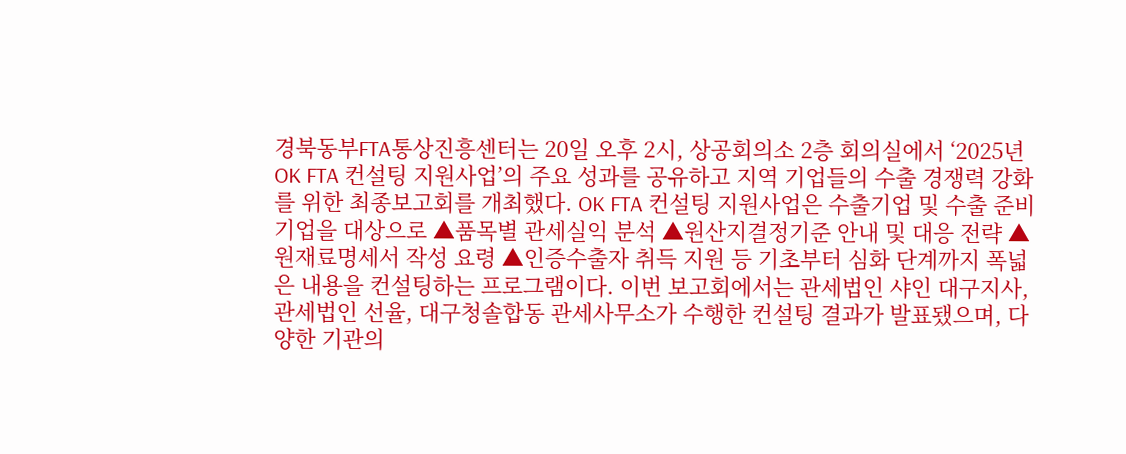경북동부FTA통상진흥센터는 20일 오후 2시, 상공회의소 2층 회의실에서 ‘2025년 OK FTA 컨설팅 지원사업’의 주요 성과를 공유하고 지역 기업들의 수출 경쟁력 강화를 위한 최종보고회를 개최했다. OK FTA 컨설팅 지원사업은 수출기업 및 수출 준비기업을 대상으로 ▲품목별 관세실익 분석 ▲원산지결정기준 안내 및 대응 전략 ▲원재료명세서 작성 요령 ▲인증수출자 취득 지원 등 기초부터 심화 단계까지 폭넓은 내용을 컨설팅하는 프로그램이다. 이번 보고회에서는 관세법인 샤인 대구지사, 관세법인 선율, 대구청솔합동 관세사무소가 수행한 컨설팅 결과가 발표됐으며, 다양한 기관의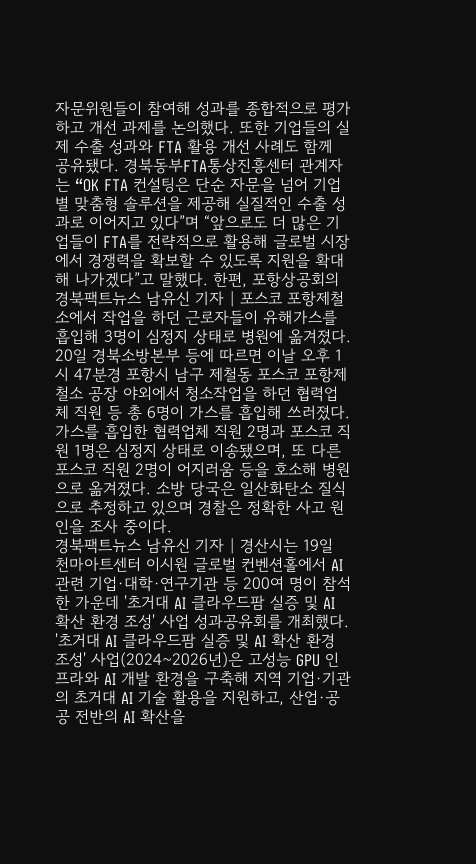자문위원들이 참여해 성과를 종합적으로 평가하고 개선 과제를 논의했다. 또한 기업들의 실제 수출 성과와 FTA 활용 개선 사례도 함께 공유됐다. 경북동부FTA통상진흥센터 관계자는 “OK FTA 컨설팅은 단순 자문을 넘어 기업별 맞춤형 솔루션을 제공해 실질적인 수출 성과로 이어지고 있다”며 “앞으로도 더 많은 기업들이 FTA를 전략적으로 활용해 글로벌 시장에서 경쟁력을 확보할 수 있도록 지원을 확대해 나가겠다”고 말했다. 한편, 포항상공회의
경북팩트뉴스 남유신 기자 | 포스코 포항제철소에서 작업을 하던 근로자들이 유해가스를 흡입해 3명이 심정지 상태로 병원에 옮겨졌다. 20일 경북소방본부 등에 따르면 이날 오후 1시 47분경 포항시 남구 제철동 포스코 포항제철소 공장 야외에서 청소작업을 하던 협력업체 직원 등 총 6명이 가스를 흡입해 쓰러졌다. 가스를 흡입한 협력업체 직원 2명과 포스코 직원 1명은 심정지 상태로 이송됐으며, 또 다른 포스코 직원 2명이 어지러움 등을 호소해 병원으로 옮겨졌다. 소방 당국은 일산화탄소 질식으로 추정하고 있으며 경찰은 정확한 사고 원인을 조사 중이다.
경북팩트뉴스 남유신 기자 | 경산시는 19일 천마아트센터 이시원 글로벌 컨벤션홀에서 AI 관련 기업·대학·연구기관 등 200여 명이 참석한 가운데 '초거대 AI 클라우드팜 실증 및 AI 확산 환경 조성' 사업 성과공유회를 개최했다. '초거대 AI 클라우드팜 실증 및 AI 확산 환경 조성' 사업(2024~2026년)은 고성능 GPU 인프라와 AI 개발 환경을 구축해 지역 기업·기관의 초거대 AI 기술 활용을 지원하고, 산업·공공 전반의 AI 확산을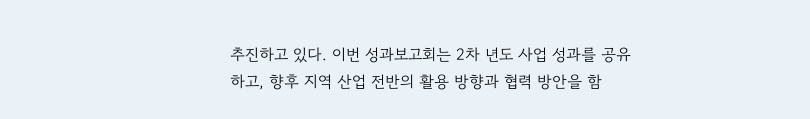추진하고 있다. 이번 성과보고회는 2차 년도 사업 성과를 공유하고, 향후 지역 산업 전반의 활용 방향과 협력 방안을 함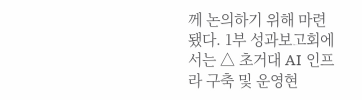께 논의하기 위해 마련됐다. 1부 성과보고회에서는 △ 초거대 AI 인프라 구축 및 운영현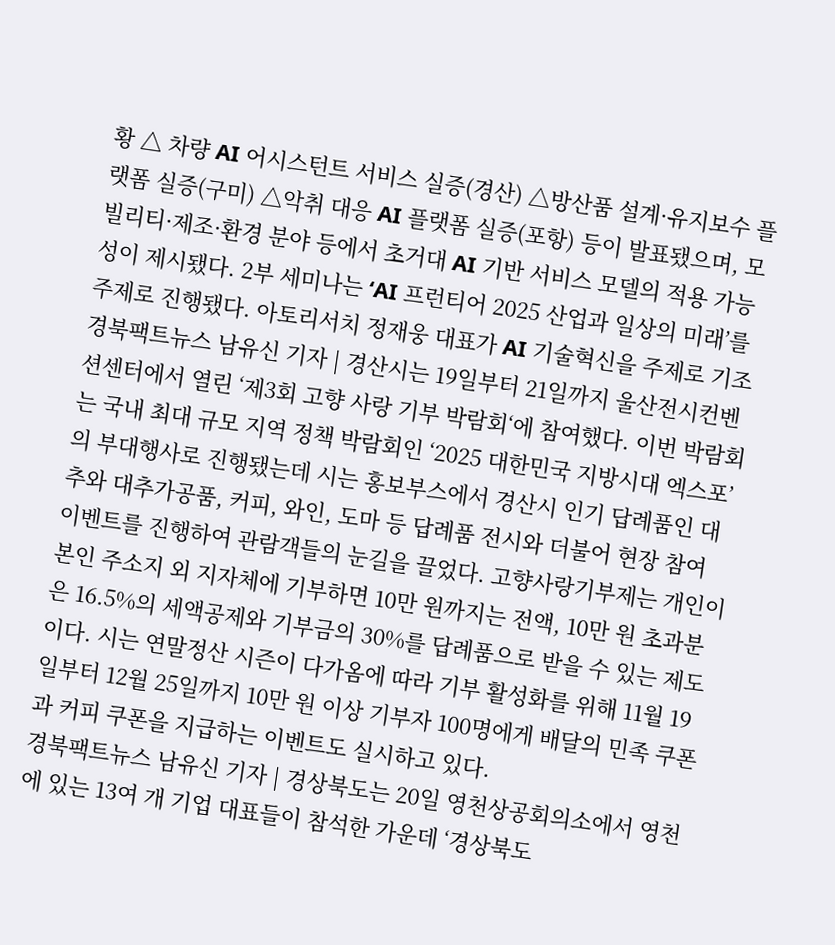황 △ 차량 AI 어시스턴트 서비스 실증(경산) △방산품 설계·유지보수 플랫폼 실증(구미) △악취 대응 AI 플랫폼 실증(포항) 등이 발표됐으며, 모빌리티·제조·환경 분야 등에서 초거대 AI 기반 서비스 모델의 적용 가능성이 제시됐다. 2부 세미나는 ‘AI 프런티어 2025 산업과 일상의 미래’를 주제로 진행됐다. 아토리서치 정재웅 대표가 AI 기술혁신을 주제로 기조
경북팩트뉴스 남유신 기자 | 경산시는 19일부터 21일까지 울산전시컨벤션센터에서 열린 ‘제3회 고향 사랑 기부 박람회‘에 참여했다. 이번 박람회는 국내 최대 규모 지역 정책 박람회인 ‘2025 대한민국 지방시대 엑스포’의 부대행사로 진행됐는데 시는 홍보부스에서 경산시 인기 답례품인 대추와 대추가공품, 커피, 와인, 도마 등 답례품 전시와 더불어 현장 참여 이벤트를 진행하여 관람객들의 눈길을 끌었다. 고향사랑기부제는 개인이 본인 주소지 외 지자체에 기부하면 10만 원까지는 전액, 10만 원 초과분은 16.5%의 세액공제와 기부금의 30%를 답례품으로 받을 수 있는 제도이다. 시는 연말정산 시즌이 다가옴에 따라 기부 활성화를 위해 11월 19일부터 12월 25일까지 10만 원 이상 기부자 100명에게 배달의 민족 쿠폰과 커피 쿠폰을 지급하는 이벤트도 실시하고 있다.
경북팩트뉴스 남유신 기자 | 경상북도는 20일 영천상공회의소에서 영천에 있는 13여 개 기업 대표들이 참석한 가운데 ‘경상북도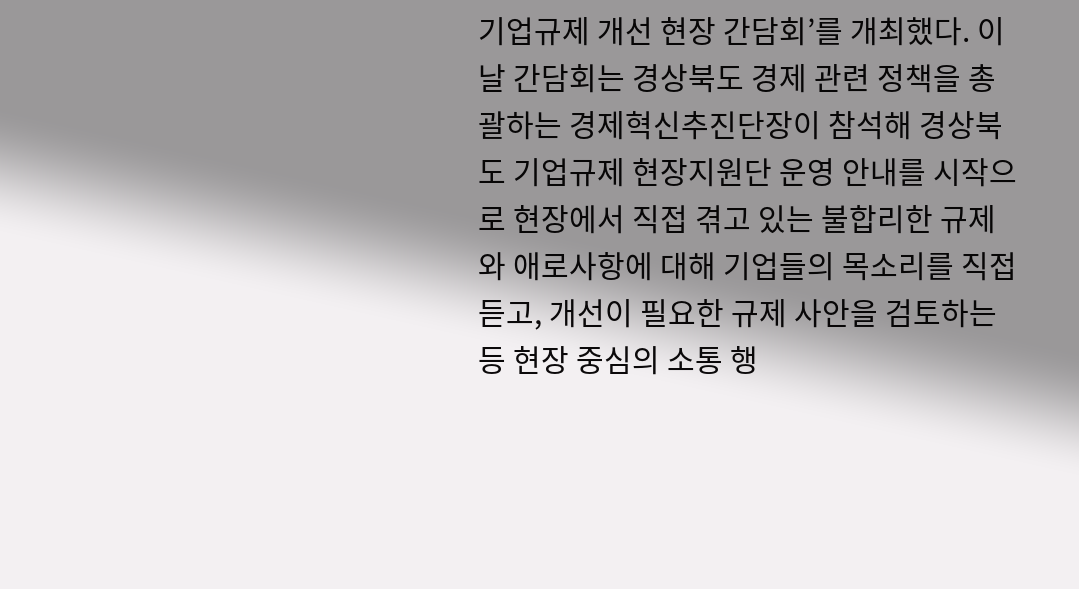기업규제 개선 현장 간담회’를 개최했다. 이날 간담회는 경상북도 경제 관련 정책을 총괄하는 경제혁신추진단장이 참석해 경상북도 기업규제 현장지원단 운영 안내를 시작으로 현장에서 직접 겪고 있는 불합리한 규제와 애로사항에 대해 기업들의 목소리를 직접 듣고, 개선이 필요한 규제 사안을 검토하는 등 현장 중심의 소통 행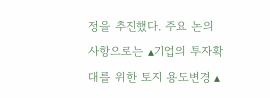정을 추진했다. 주요 논의 사항으로는 ▴기업의 투자확대를 위한 토지 용도변경 ▴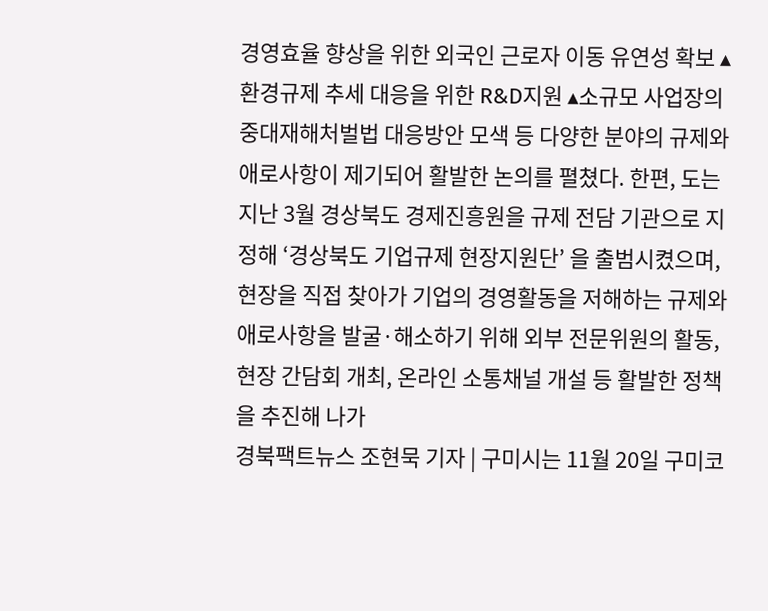경영효율 향상을 위한 외국인 근로자 이동 유연성 확보 ▴환경규제 추세 대응을 위한 R&D지원 ▴소규모 사업장의 중대재해처벌법 대응방안 모색 등 다양한 분야의 규제와 애로사항이 제기되어 활발한 논의를 펼쳤다. 한편, 도는 지난 3월 경상북도 경제진흥원을 규제 전담 기관으로 지정해 ‘경상북도 기업규제 현장지원단’ 을 출범시켰으며, 현장을 직접 찾아가 기업의 경영활동을 저해하는 규제와 애로사항을 발굴·해소하기 위해 외부 전문위원의 활동, 현장 간담회 개최, 온라인 소통채널 개설 등 활발한 정책을 추진해 나가
경북팩트뉴스 조현묵 기자 | 구미시는 11월 20일 구미코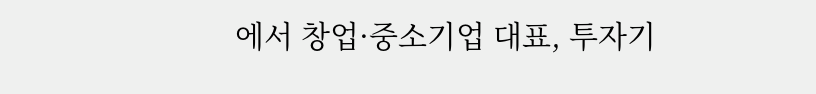에서 창업·중소기업 대표, 투자기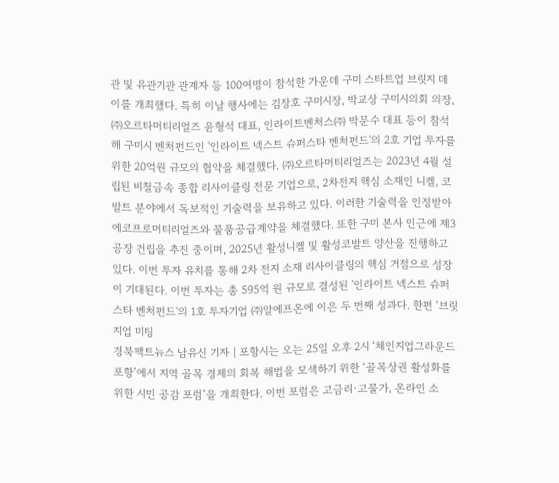관 및 유관기관 관계자 등 100여명이 참석한 가운데 구미 스타트업 브릿지 데이를 개최했다. 특히 이날 행사에는 김장호 구미시장, 박교상 구미시의회 의장, ㈜오르타머티리얼즈 윤형석 대표, 인라이트벤처스㈜ 박문수 대표 등이 참석해 구미시 벤처펀드인 '인라이트 넥스트 슈퍼스타 벤처펀드'의 2호 기업 투자를 위한 20억원 규모의 협약을 체결했다. ㈜오르타머티리얼즈는 2023년 4월 설립된 비철금속 종합 리사이클링 전문 기업으로, 2차전지 핵심 소재인 니켈, 코발트 분야에서 독보적인 기술력을 보유하고 있다. 이러한 기술력을 인정받아 에코프로머티리얼즈와 물품공급계약을 체결했다. 또한 구미 본사 인근에 제3공장 건립을 추진 중이며, 2025년 활성니켈 및 활성코발트 양산을 진행하고 있다. 이번 투자 유치를 통해 2차 전지 소재 리사이클링의 핵심 거점으로 성장이 기대된다. 이번 투자는 총 595억 원 규모로 결성된 '인라이트 넥스트 슈퍼스타 벤처펀드'의 1호 투자기업 ㈜알에프온에 이은 두 번째 성과다. 한편 ‘브릿지업 미팅
경북팩트뉴스 남유신 기자 | 포항시는 오는 25일 오후 2시 ‘체인지업그라운드 포항’에서 지역 골목 경제의 회복 해법을 모색하기 위한 ‘골목상권 활성화를 위한 시민 공감 포럼’을 개최한다. 이번 포럼은 고금리·고물가, 온라인 소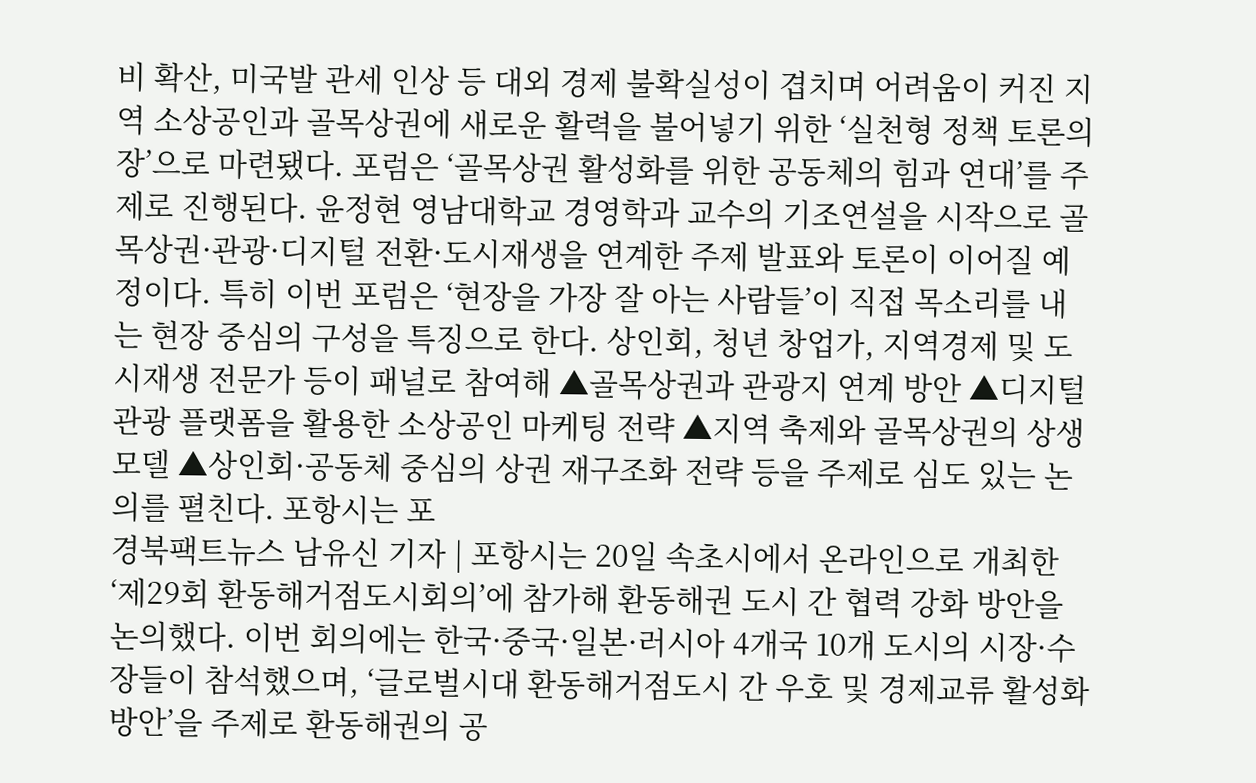비 확산, 미국발 관세 인상 등 대외 경제 불확실성이 겹치며 어려움이 커진 지역 소상공인과 골목상권에 새로운 활력을 불어넣기 위한 ‘실천형 정책 토론의 장’으로 마련됐다. 포럼은 ‘골목상권 활성화를 위한 공동체의 힘과 연대’를 주제로 진행된다. 윤정현 영남대학교 경영학과 교수의 기조연설을 시작으로 골목상권·관광·디지털 전환·도시재생을 연계한 주제 발표와 토론이 이어질 예정이다. 특히 이번 포럼은 ‘현장을 가장 잘 아는 사람들’이 직접 목소리를 내는 현장 중심의 구성을 특징으로 한다. 상인회, 청년 창업가, 지역경제 및 도시재생 전문가 등이 패널로 참여해 ▲골목상권과 관광지 연계 방안 ▲디지털 관광 플랫폼을 활용한 소상공인 마케팅 전략 ▲지역 축제와 골목상권의 상생 모델 ▲상인회·공동체 중심의 상권 재구조화 전략 등을 주제로 심도 있는 논의를 펼친다. 포항시는 포
경북팩트뉴스 남유신 기자 | 포항시는 20일 속초시에서 온라인으로 개최한 ‘제29회 환동해거점도시회의’에 참가해 환동해권 도시 간 협력 강화 방안을 논의했다. 이번 회의에는 한국·중국·일본·러시아 4개국 10개 도시의 시장·수장들이 참석했으며, ‘글로벌시대 환동해거점도시 간 우호 및 경제교류 활성화 방안’을 주제로 환동해권의 공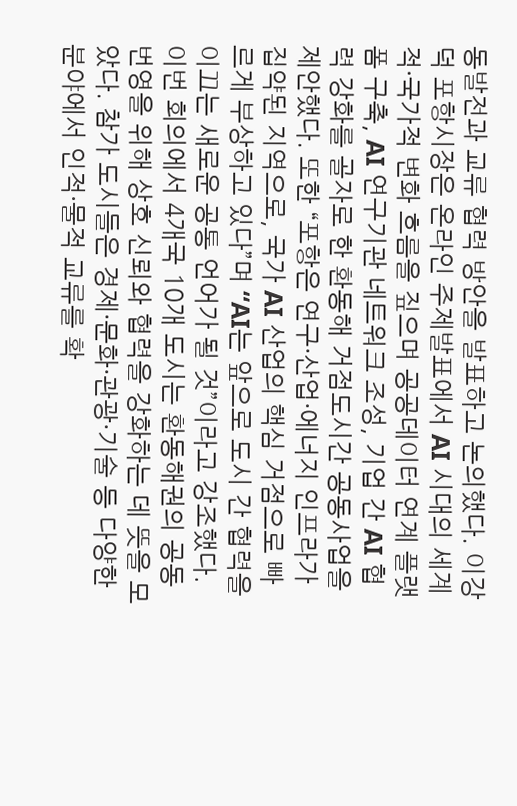동발전과 교류 협력 방안을 발표하고 논의했다. 이강덕 포항시장은 온라인 주제발표에서 AI 시대의 세계적·국가적 변화 흐름을 짚으며 공공데이터 연계 플랫폼 구축, AI 연구기관 네트워크 조성, 기업 간 AI 협력 강화를 골자로 한 환동해 거점도시간 공동사업을 제안했다. 또한 “포항은 연구·산업·에너지 인프라가 집약된 지역으로, 국가 AI 산업의 핵심 거점으로 빠르게 부상하고 있다”며 “AI는 앞으로 도시 간 협력을 이끄는 새로운 공통 언어가 될 것”이라고 강조했다. 이번 회의에서 4개국 10개 도시는 환동해권의 공동번영을 위해 상호 신뢰와 협력을 강화하는 데 뜻을 모았다. 참가 도시들은 경제·문화·관광·기술 등 다양한 분야에서 인적·물적 교류를 확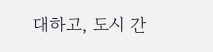대하고, 도시 간